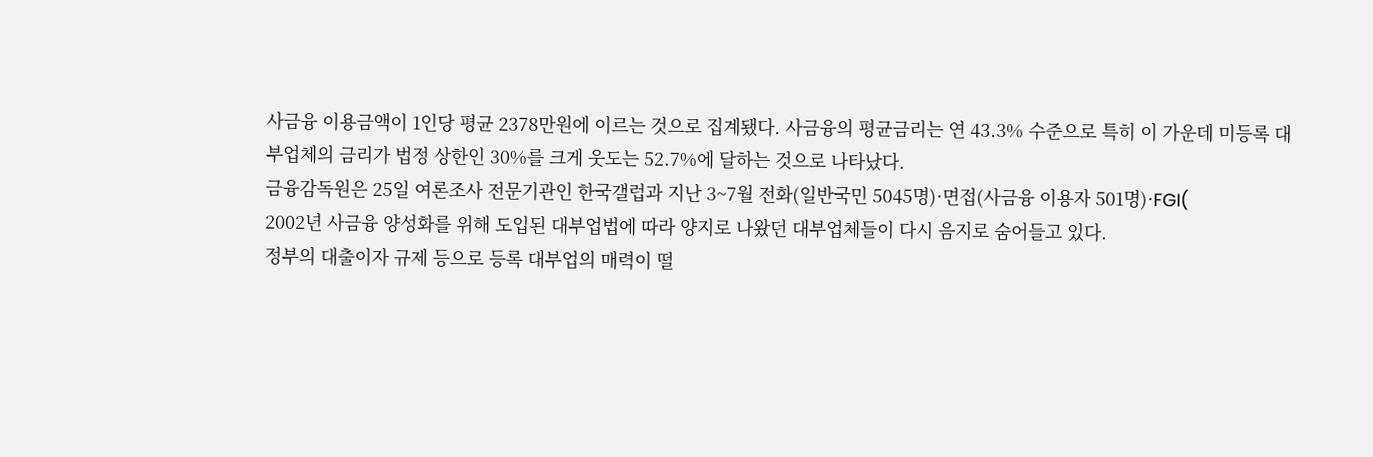사금융 이용금액이 1인당 평균 2378만원에 이르는 것으로 집계됐다. 사금융의 평균금리는 연 43.3% 수준으로 특히 이 가운데 미등록 대부업체의 금리가 법정 상한인 30%를 크게 웃도는 52.7%에 달하는 것으로 나타났다.
금융감독원은 25일 여론조사 전문기관인 한국갤럽과 지난 3~7월 전화(일반국민 5045명)·면접(사금융 이용자 501명)·FGI(
2002년 사금융 양성화를 위해 도입된 대부업법에 따라 양지로 나왔던 대부업체들이 다시 음지로 숨어들고 있다.
정부의 대출이자 규제 등으로 등록 대부업의 매력이 떨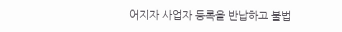어지자 사업자 등록을 반납하고 불법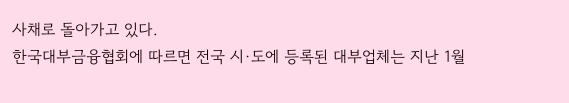사채로 돌아가고 있다.
한국대부금융협회에 따르면 전국 시·도에 등록된 대부업체는 지난 1월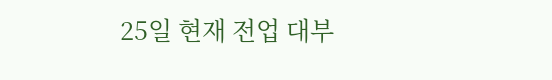25일 현재 전업 대부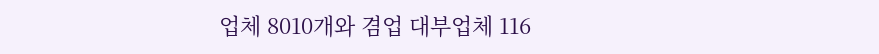업체 8010개와 겸업 대부업체 116